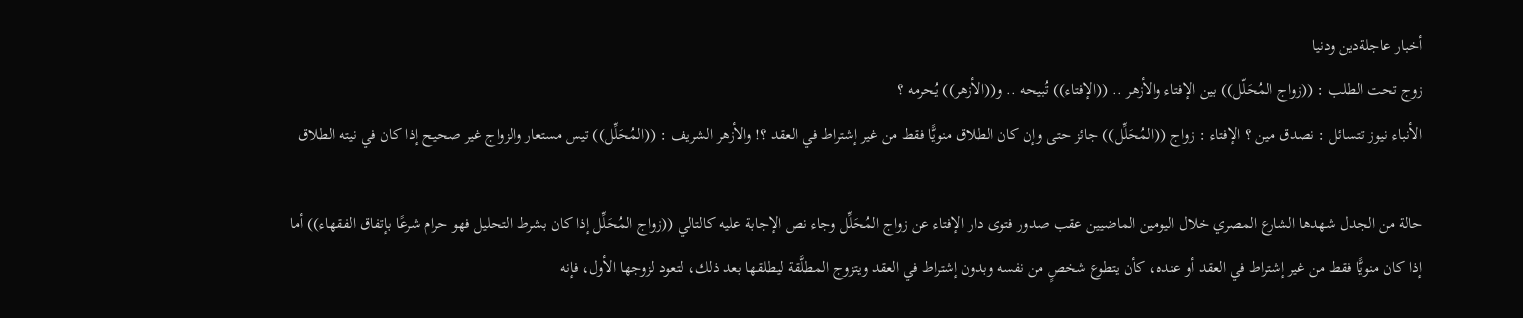أخبار عاجلةدين ودنيا
زوج تحت الطلب : ((زواج المُحَلّل)) بين الإفتاء والأزهر .. ((الإفتاء)) تُبيحه .. و((الأزهر)) يُحرمه ؟
الأنباء نيوز تتسائل : نصدق مين ؟ الإفتاء : زواج ((المُحَلِّل)) جائز حتى وإن كان الطلاق منويًّا فقط من غير إشتراط في العقد ؟! والأزهر الشريف : ((المُحَلِّل)) تيس مستعار والزواج غير صحيح إذا كان في نيته الطلاق

حالة من الجدل شهدها الشارع المصري خلال اليومين الماضيين عقب صدور فتوى دار الإفتاء عن زواج المُحَلِّل وجاء نص الإجابة عليه كالتالي ((زواج المُحَلِّل إذا كان بشرط التحليل فهو حرام شرعًا بإتفاق الفقهاء)) أما إذا كان منويًّا فقط من غير إشتراط في العقد أو عنده، كأن يتطوع شخصٍ من نفسه وبدون إشتراط في العقد ويتزوج المطلَّقة ليطلقها بعد ذلك، لتعود لزوجها الأول، فإنه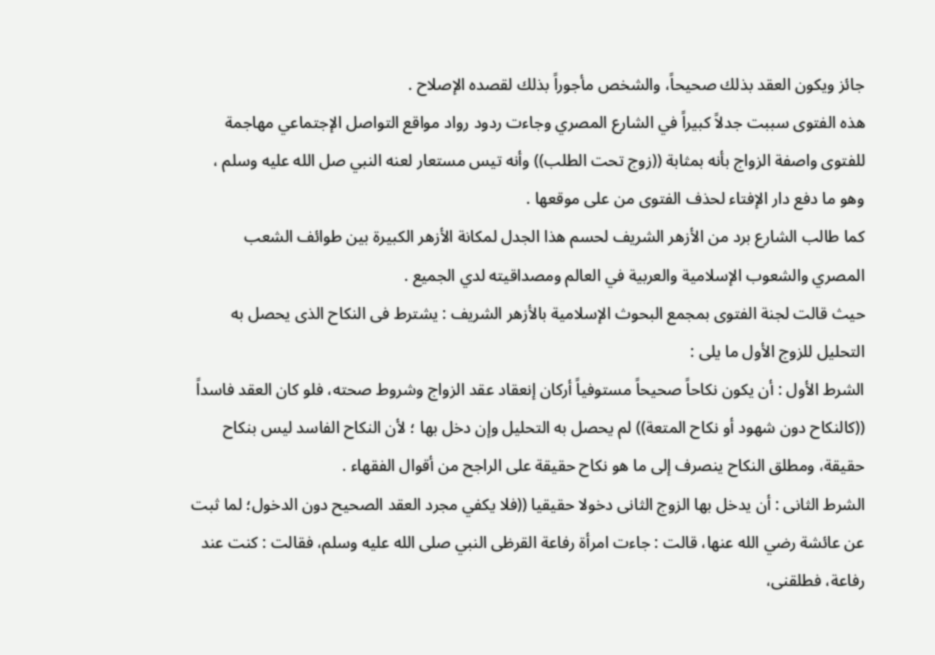جائز ويكون العقد بذلك صحيحاً، والشخص مأجوراً بذلك لقصده الإصلاح .
هذه الفتوى سببت جدلاً كبيراً في الشارع المصري وجاءت ردود رواد مواقع التواصل الإجتماعي مهاجمة للفتوى واصفة الزواج بأنه بمثابة ((زوج تحت الطلب)) وأنه تيس مستعار لعنه النبي صل الله عليه وسلم ، وهو ما دفع دار الإفتاء لحذف الفتوى من على موقعها .
كما طالب الشارع برد من الأزهر الشريف لحسم هذا الجدل لمكانة الأزهر الكبيرة بين طوائف الشعب المصري والشعوب الإسلامية والعربية في العالم ومصداقيته لدي الجميع .
حيث قالت لجنة الفتوى بمجمع البحوث الإسلامية بالأزهر الشريف : يشترط فى النكاح الذى يحصل به التحليل للزوج الأول ما يلى :
الشرط الأول : أن يكون نكاحاً صحيحاً مستوفياً أركان إنعقاد عقد الزواج وشروط صحته، فلو كان العقد فاسداً ((كالنكاح دون شهود أو نكاح المتعة)) لم يحصل به التحليل وإن دخل بها ؛ لأن النكاح الفاسد ليس بنكاح حقيقة، ومطلق النكاح ينصرف إلى ما هو نكاح حقيقة على الراجح من أقوال الفقهاء .
الشرط الثانى : أن يدخل بها الزوج الثانى دخولا حقيقيا ((فلا يكفي مجرد العقد الصحيح دون الدخول؛ لما ثبت عن عائشة رضي الله عنها، قالت : جاءت امرأة رفاعة القرظى النبي صلى الله عليه وسلم، فقالت : كنت عند رفاعة، فطلقنى،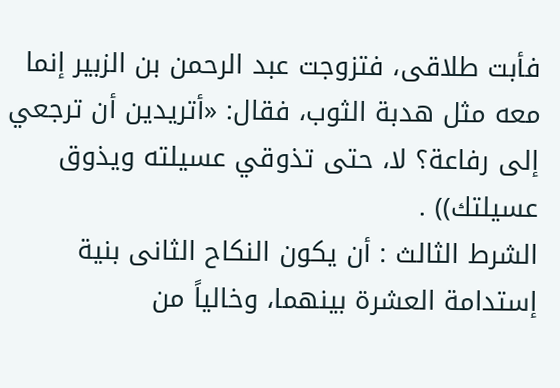فأبت طلاقى، فتزوجت عبد الرحمن بن الزبير إنما معه مثل هدبة الثوب، فقال: «أتريدين أن ترجعي إلى رفاعة؟ لا، حتى تذوقي عسيلته ويذوق عسيلتك)) .
الشرط الثالث : أن يكون النكاح الثانى بنية إستدامة العشرة بينهما، وخالياً من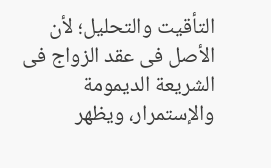التأقيت والتحليل؛ لأن الأصل فى عقد الزواج فى الشريعة الديمومة والإستمرار، ويظهر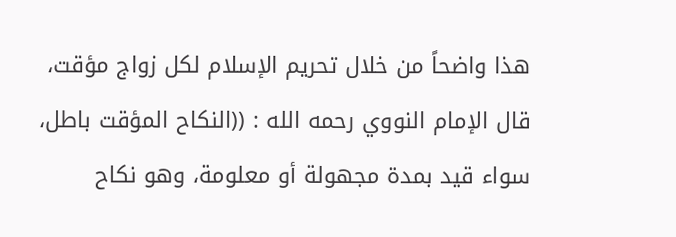هذا واضحاً من خلال تحريم الإسلام لكل زواج مؤقت، قال الإمام النووي رحمه الله : ((النكاح المؤقت باطل، سواء قيد بمدة مجهولة أو معلومة، وهو نكاح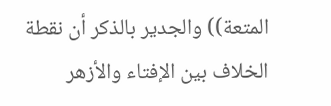المتعة)) والجدير بالذكر أن نقطة الخلاف بين الإفتاء والأزهر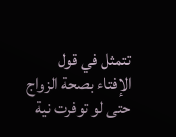تتمثل في قول الإفتاء بصحة الزواج حتى لو توفرت نية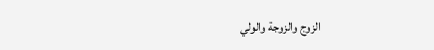الزوج والزوجة والولي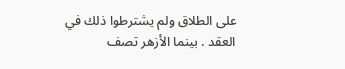على الطلاق ولم يشترطوا ذلك في العقد . بينما الأزهر تصف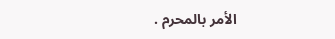الأمر بالمحرم .